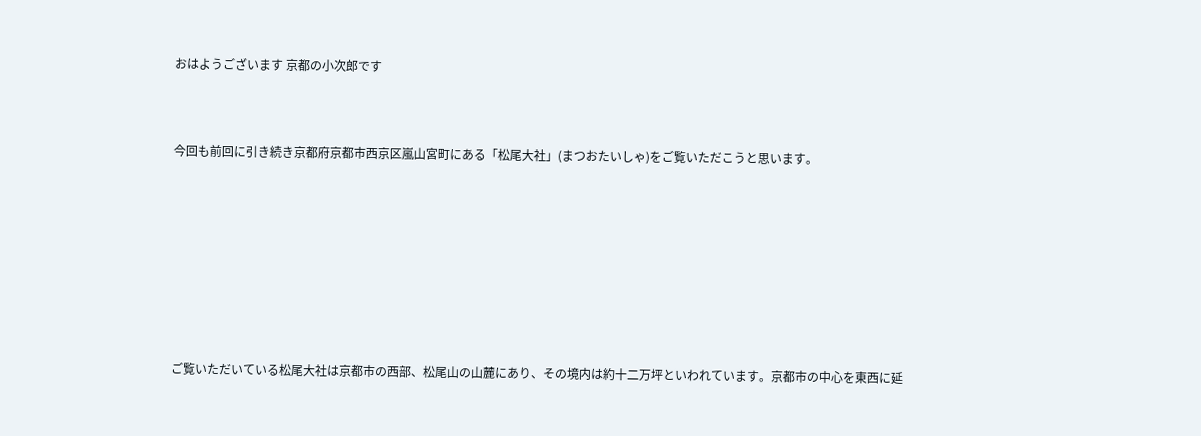おはようございます 京都の小次郎です



今回も前回に引き続き京都府京都市西京区嵐山宮町にある「松尾大社」(まつおたいしゃ)をご覧いただこうと思います。









ご覧いただいている松尾大社は京都市の西部、松尾山の山麓にあり、その境内は約十二万坪といわれています。京都市の中心を東西に延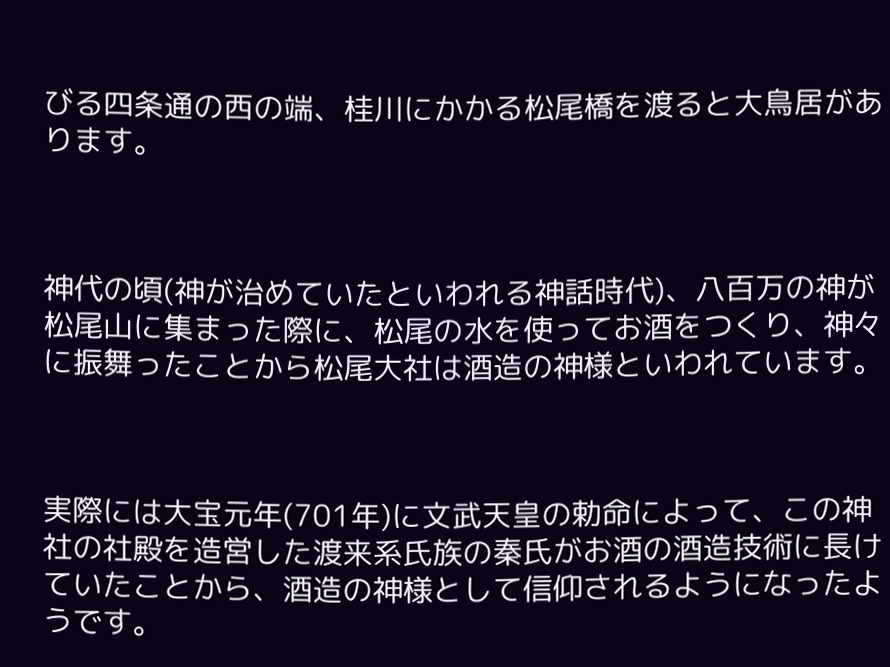びる四条通の西の端、桂川にかかる松尾橋を渡ると大鳥居があります。



神代の頃(神が治めていたといわれる神話時代)、八百万の神が松尾山に集まった際に、松尾の水を使ってお酒をつくり、神々に振舞ったことから松尾大社は酒造の神様といわれています。



実際には大宝元年(701年)に文武天皇の勅命によって、この神社の社殿を造営した渡来系氏族の秦氏がお酒の酒造技術に長けていたことから、酒造の神様として信仰されるようになったようです。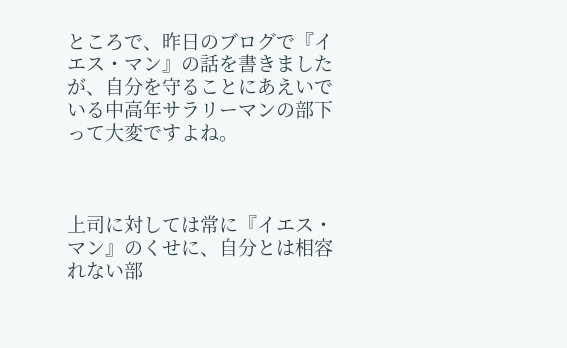ところで、昨日のブログで『イエス・マン』の話を書きましたが、自分を守ることにあえいでいる中高年サラリーマンの部下って大変ですよね。



上司に対しては常に『イエス・マン』のくせに、自分とは相容れない部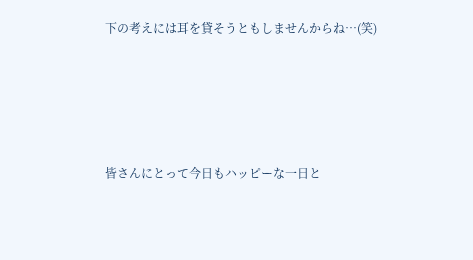下の考えには耳を貸そうともしませんからね…(笑)





皆さんにとって今日もハッピーな一日と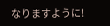なりますように!